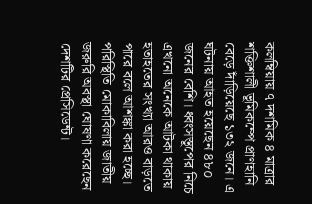কলম্বিয়ায় ৭ দশমিক ৪ মাত্রার শক্তিশালী ভূমিকম্পে প্রাণহানি বেড়ে দাঁড়িয়েছে ১৩২ জনে। এ ঘটনায় আহত হয়েছেন ৪৮০ জনের বেশি। ধ্বংসস্তূপের নিচে এখনো অনেকে আটকা থাকায় হতাহতের সংখ্যা আরও বাড়তে পারে বলে আশঙ্কা করা হচ্ছে। পরিস্থিতি মোকাবিলায় জাতীয় জরুরি অবস্থা ঘোষণা করেছেন দেশটির প্রেসিডেন্ট।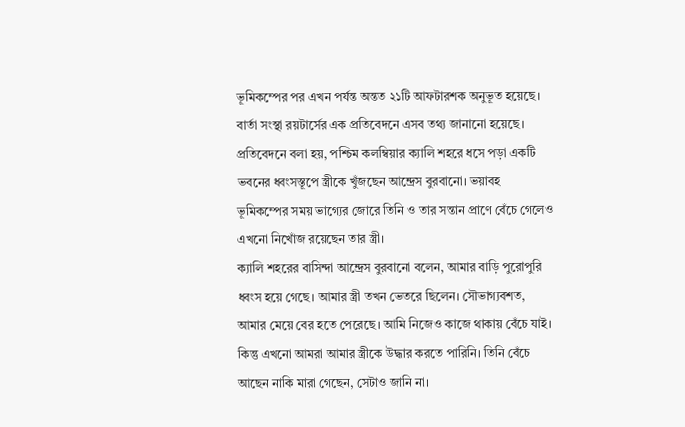ভূমিকম্পের পর এখন পর্যন্ত অন্তত ২১টি আফটারশক অনুভূত হয়েছে।
বার্তা সংস্থা রয়টার্সের এক প্রতিবেদনে এসব তথ্য জানানো হয়েছে।
প্রতিবেদনে বলা হয়, পশ্চিম কলম্বিয়ার ক্যালি শহরে ধসে পড়া একটি ভবনের ধ্বংসস্তূপে স্ত্রীকে খুঁজছেন আন্দ্রেস বুরবানো। ভয়াবহ ভূমিকম্পের সময় ভাগ্যের জোরে তিনি ও তার সন্তান প্রাণে বেঁচে গেলেও এখনো নিখোঁজ রয়েছেন তার স্ত্রী।
ক্যালি শহরের বাসিন্দা আন্দ্রেস বুরবানো বলেন, আমার বাড়ি পুরোপুরি ধ্বংস হয়ে গেছে। আমার স্ত্রী তখন ভেতরে ছিলেন। সৌভাগ্যবশত, আমার মেয়ে বের হতে পেরেছে। আমি নিজেও কাজে থাকায় বেঁচে যাই। কিন্তু এখনো আমরা আমার স্ত্রীকে উদ্ধার করতে পারিনি। তিনি বেঁচে আছেন নাকি মারা গেছেন, সেটাও জানি না।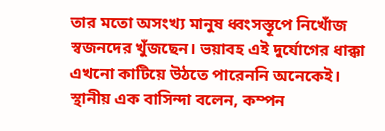তার মতো অসংখ্য মানুষ ধ্বংসস্তূপে নিখোঁজ স্বজনদের খুঁজছেন। ভয়াবহ এই দুর্যোগের ধাক্কা এখনো কাটিয়ে উঠতে পারেননি অনেকেই।
স্থানীয় এক বাসিন্দা বলেন, কম্পন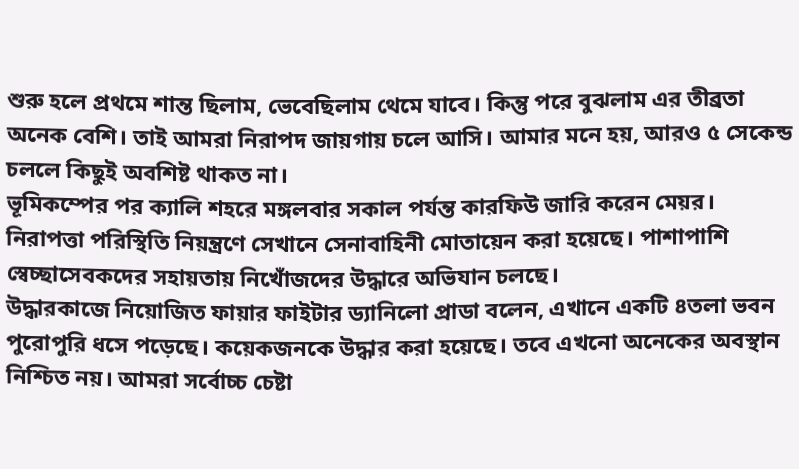শুরু হলে প্রথমে শান্ত ছিলাম, ভেবেছিলাম থেমে যাবে। কিন্তু পরে বুঝলাম এর তীব্রতা অনেক বেশি। তাই আমরা নিরাপদ জায়গায় চলে আসি। আমার মনে হয়, আরও ৫ সেকেন্ড চললে কিছুই অবশিষ্ট থাকত না।
ভূমিকম্পের পর ক্যালি শহরে মঙ্গলবার সকাল পর্যন্ত কারফিউ জারি করেন মেয়র। নিরাপত্তা পরিস্থিতি নিয়ন্ত্রণে সেখানে সেনাবাহিনী মোতায়েন করা হয়েছে। পাশাপাশি স্বেচ্ছাসেবকদের সহায়তায় নিখোঁজদের উদ্ধারে অভিযান চলছে।
উদ্ধারকাজে নিয়োজিত ফায়ার ফাইটার ড্যানিলো প্রাডা বলেন, এখানে একটি ৪তলা ভবন পুরোপুরি ধসে পড়েছে। কয়েকজনকে উদ্ধার করা হয়েছে। তবে এখনো অনেকের অবস্থান নিশ্চিত নয়। আমরা সর্বোচ্চ চেষ্টা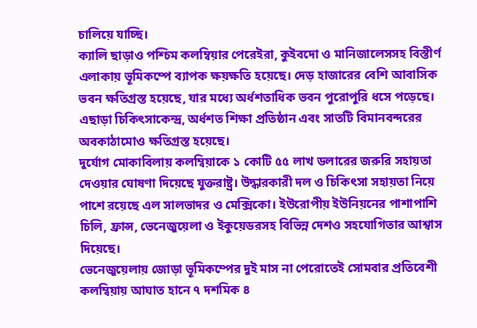চালিয়ে যাচ্ছি।
ক্যালি ছাড়াও পশ্চিম কলম্বিয়ার পেরেইরা, কুইবদো ও মানিজালেসসহ বিস্তীর্ণ এলাকায় ভূমিকম্পে ব্যাপক ক্ষয়ক্ষতি হয়েছে। দেড় হাজারের বেশি আবাসিক ভবন ক্ষতিগ্রস্ত হয়েছে, যার মধ্যে অর্ধশতাধিক ভবন পুরোপুরি ধসে পড়েছে। এছাড়া চিকিৎসাকেন্দ্র, অর্ধশত শিক্ষা প্রতিষ্ঠান এবং সাতটি বিমানবন্দরের অবকাঠামোও ক্ষতিগ্রস্ত হয়েছে।
দুর্যোগ মোকাবিলায় কলম্বিয়াকে ১ কোটি ৫৫ লাখ ডলারের জরুরি সহায়তা দেওয়ার ঘোষণা দিয়েছে যুক্তরাষ্ট্র। উদ্ধারকারী দল ও চিকিৎসা সহায়তা নিয়ে পাশে রয়েছে এল সালভাদর ও মেক্সিকো। ইউরোপীয় ইউনিয়নের পাশাপাশি চিলি, ফ্রান্স, ভেনেজুয়েলা ও ইকুয়েডরসহ বিভিন্ন দেশও সহযোগিতার আশ্বাস দিয়েছে।
ভেনেজুয়েলায় জোড়া ভূমিকম্পের দুই মাস না পেরোতেই সোমবার প্রতিবেশী কলম্বিয়ায় আঘাত হানে ৭ দশমিক ৪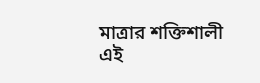মাত্রার শক্তিশালী এই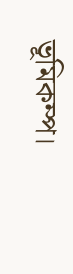ভূমিকম্প।